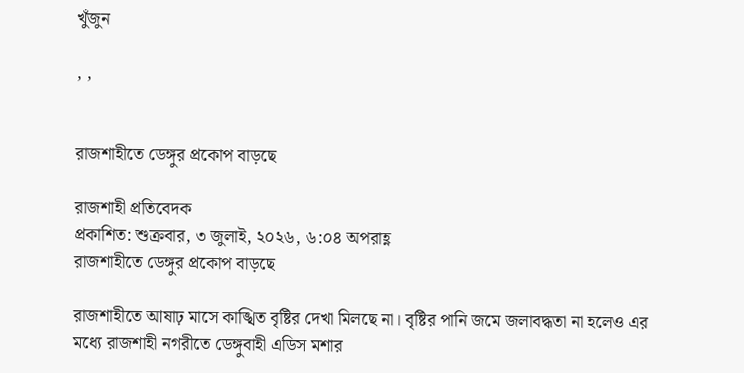খুঁজুন

, ,


রাজশাহীতে ডেঙ্গুর প্রকোপ বাড়ছে

রাজশাহী প্রতিবেদক
প্রকাশিত: শুক্রবার, ৩ জুলাই, ২০২৬, ৬:০৪ অপরাহ্ণ
রাজশাহীতে ডেঙ্গুর প্রকোপ বাড়ছে

রাজশাহীতে আষাঢ় মাসে কাঙ্খিত বৃষ্টির দেখা মিলছে না। বৃষ্টির পানি জমে জলাবদ্ধতা না হলেও এর মধ্যে রাজশাহী নগরীতে ডেঙ্গুবাহী এডিস মশার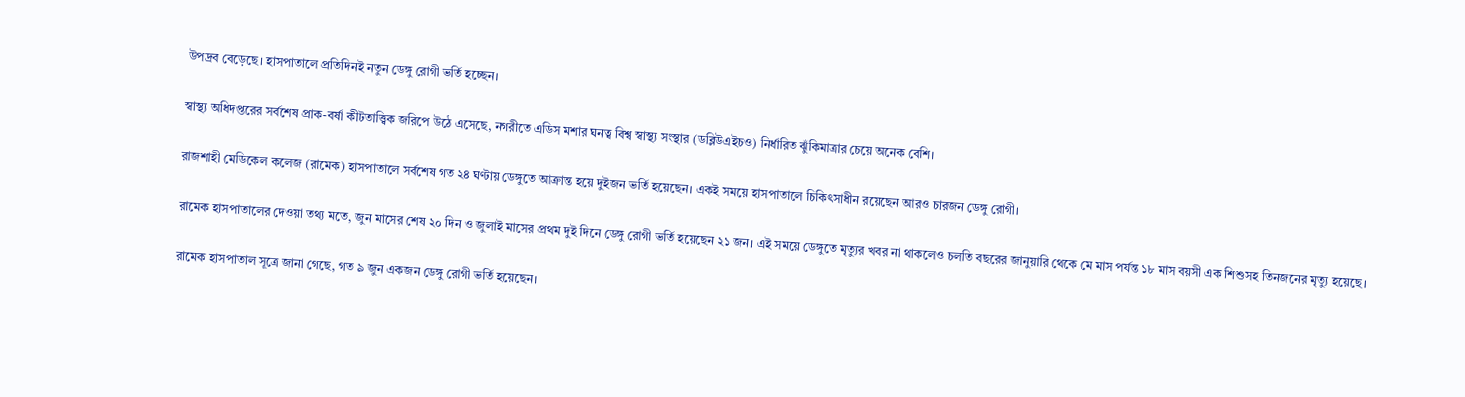উপদ্রব বেড়েছে। হাসপাতালে প্রতিদিনই নতুন ডেঙ্গু রোগী ভর্তি হচ্ছেন।

স্বাস্থ্য অধিদপ্তরের সর্বশেষ প্রাক-বর্ষা কীটতাত্ত্বিক জরিপে উঠে এসেছে, নগরীতে এডিস মশার ঘনত্ব বিশ্ব স্বাস্থ্য সংস্থার (ডব্লিউএইচও) নির্ধারিত ঝুঁকিমাত্রার চেয়ে অনেক বেশি।

রাজশাহী মেডিকেল কলেজ (রামেক) হাসপাতালে সর্বশেষ গত ২৪ ঘণ্টায় ডেঙ্গুতে আক্রান্ত হয়ে দুইজন ভর্তি হয়েছেন। একই সময়ে হাসপাতালে চিকিৎসাধীন রয়েছেন আরও চারজন ডেঙ্গু রোগী।

রামেক হাসপাতালের দেওয়া তথ্য মতে, জুন মাসের শেষ ২০ দিন ও জুলাই মাসের প্রথম দুই দিনে ডেঙ্গু রোগী ভর্তি হয়েছেন ২১ জন। এই সময়ে ডেঙ্গুতে মৃত্যুর খবর না থাকলেও চলতি বছরের জানুয়ারি থেকে মে মাস পর্যন্ত ১৮ মাস বয়সী এক শিশুসহ তিনজনের মৃত্যু হয়েছে।

রামেক হাসপাতাল সূত্রে জানা গেছে, গত ৯ জুন একজন ডেঙ্গু রোগী ভর্তি হয়েছেন।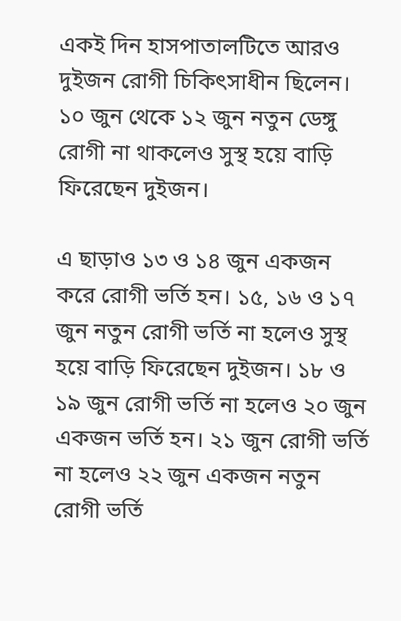একই দিন হাসপাতালটিতে আরও দুইজন রোগী চিকিৎসাধীন ছিলেন। ১০ জুন থেকে ১২ জুন নতুন ডেঙ্গু রোগী না থাকলেও সুস্থ হয়ে বাড়ি ফিরেছেন দুইজন।

এ ছাড়াও ১৩ ও ১৪ জুন একজন করে রোগী ভর্তি হন। ১৫, ১৬ ও ১৭ জুন নতুন রোগী ভর্তি না হলেও সুস্থ হয়ে বাড়ি ফিরেছেন দুইজন। ১৮ ও ১৯ জুন রোগী ভর্তি না হলেও ২০ জুন একজন ভর্তি হন। ২১ জুন রোগী ভর্তি না হলেও ২২ জুন একজন নতুন রোগী ভর্তি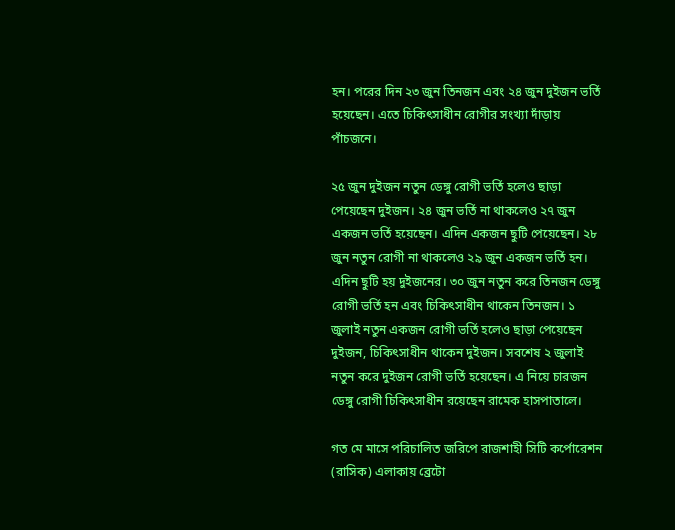হন। পরের দিন ২৩ জুন তিনজন এবং ২৪ জুন দুইজন ভর্তি হয়েছেন। এতে চিকিৎসাধীন রোগীর সংখ্যা দাঁড়ায় পাঁচজনে।

২৫ জুন দুইজন নতুন ডেঙ্গু রোগী ভর্তি হলেও ছাড়া পেয়েছেন দুইজন। ২৪ জুন ভর্তি না থাকলেও ২৭ জুন একজন ভর্তি হয়েছেন। এদিন একজন ছুটি পেয়েছেন। ২৮ জুন নতুন রোগী না থাকলেও ২৯ জুন একজন ভর্তি হন। এদিন ছুটি হয় দুইজনের। ৩০ জুন নতুন করে তিনজন ডেঙ্গু রোগী ভর্তি হন এবং চিকিৎসাধীন থাকেন তিনজন। ১ জুলাই নতুন একজন রোগী ভর্তি হলেও ছাড়া পেয়েছেন দুইজন, চিকিৎসাধীন থাকেন দুইজন। সবশেষ ২ জুলাই নতুন করে দুইজন রোগী ভর্তি হয়েছেন। এ নিয়ে চারজন ডেঙ্গু রোগী চিকিৎসাধীন রয়েছেন রামেক হাসপাতালে।

গত মে মাসে পরিচালিত জরিপে রাজশাহী সিটি কর্পোরেশন (রাসিক) এলাকায় ব্রেটো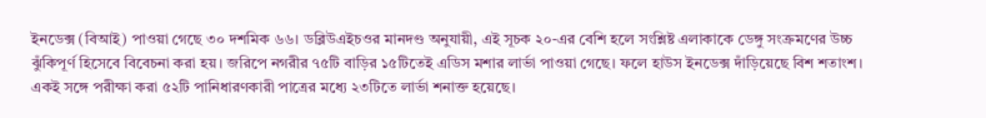ইনডেক্স (বিআই) পাওয়া গেছে ৩০ দশমিক ৬৬। ডব্লিউএইচওর মানদণ্ড অনুযায়ী, এই সূচক ২০-এর বেশি হলে সংশ্লিষ্ট এলাকাকে ডেঙ্গু সংক্রমণের উচ্চ ঝুঁকিপূর্ণ হিসেবে বিবেচনা করা হয়। জরিপে নগরীর ৭৫টি বাড়ির ১৫টিতেই এডিস মশার লার্ভা পাওয়া গেছে। ফলে হাউস ইনডেক্স দাঁড়িয়েছে বিশ শতাংশ। একই সঙ্গে পরীক্ষা করা ৫২টি পানিধারণকারী পাত্রের মধ্যে ২৩টিতে লার্ভা শনাক্ত হয়েছে।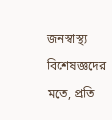জনস্বাস্থ্য বিশেষজ্ঞদের মতে, প্রতি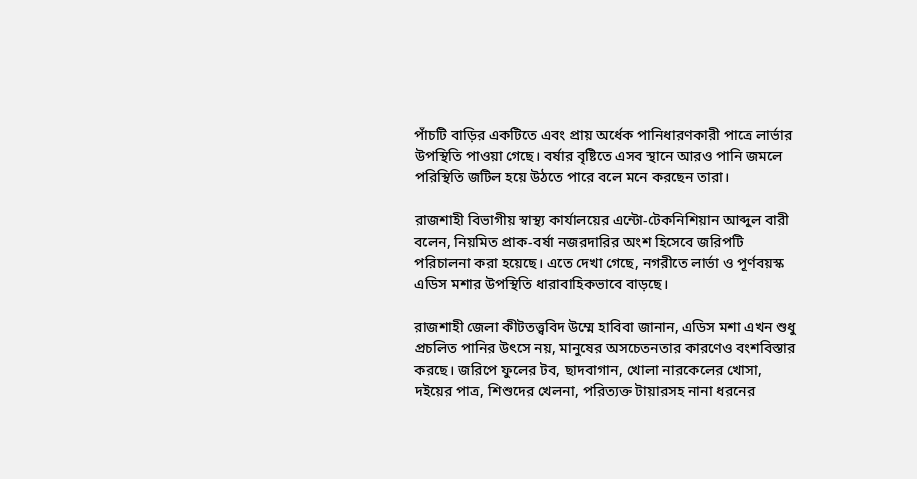পাঁচটি বাড়ির একটিতে এবং প্রায় অর্ধেক পানিধারণকারী পাত্রে লার্ভার উপস্থিতি পাওয়া গেছে। বর্ষার বৃষ্টিতে এসব স্থানে আরও পানি জমলে পরিস্থিতি জটিল হয়ে উঠতে পারে বলে মনে করছেন তারা।

রাজশাহী বিভাগীয় স্বাস্থ্য কার্যালয়ের এন্টো-টেকনিশিয়ান আব্দুল বারী বলেন, নিয়মিত প্রাক-বর্ষা নজরদারির অংশ হিসেবে জরিপটি পরিচালনা করা হয়েছে। এতে দেখা গেছে, নগরীতে লার্ভা ও পূর্ণবয়স্ক এডিস মশার উপস্থিতি ধারাবাহিকভাবে বাড়ছে।

রাজশাহী জেলা কীটতত্ত্ববিদ উম্মে হাবিবা জানান, এডিস মশা এখন শুধু প্রচলিত পানির উৎসে নয়, মানুষের অসচেতনতার কারণেও বংশবিস্তার করছে। জরিপে ফুলের টব, ছাদবাগান, খোলা নারকেলের খোসা, দইয়ের পাত্র, শিশুদের খেলনা, পরিত্যক্ত টায়ারসহ নানা ধরনের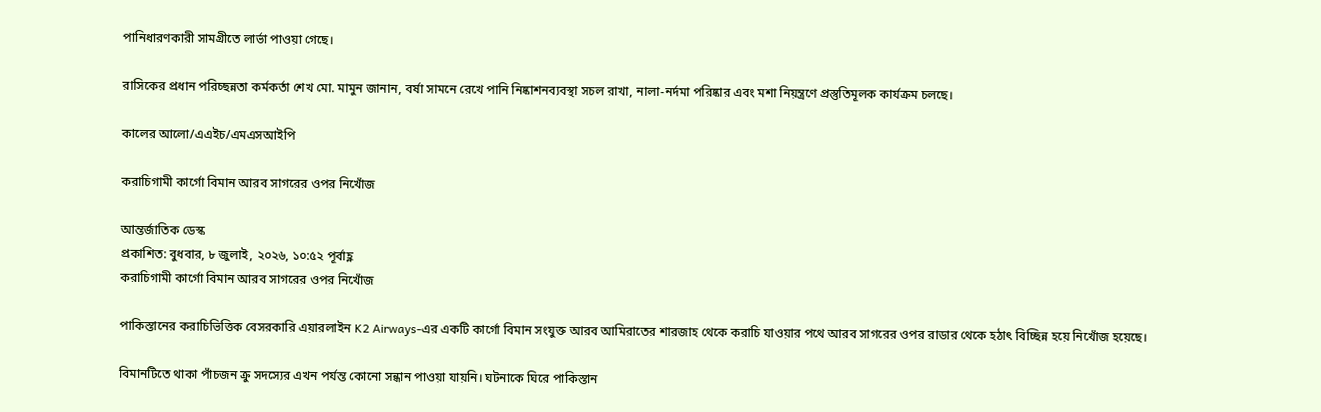পানিধারণকারী সামগ্রীতে লার্ভা পাওয়া গেছে।

রাসিকের প্রধান পরিচ্ছন্নতা কর্মকর্তা শেখ মো. মামুন জানান, বর্ষা সামনে রেখে পানি নিষ্কাশনব্যবস্থা সচল রাখা, নালা-নর্দমা পরিষ্কার এবং মশা নিয়ন্ত্রণে প্রস্তুতিমূলক কার্যক্রম চলছে।

কালের আলো/এএইচ/এমএসআইপি

করাচিগামী কার্গো বিমান আরব সাগরের ওপর নিখোঁজ

আন্তর্জাতিক ডেস্ক
প্রকাশিত: বুধবার, ৮ জুলাই, ২০২৬, ১০:৫২ পূর্বাহ্ণ
করাচিগামী কার্গো বিমান আরব সাগরের ওপর নিখোঁজ

পাকিস্তানের করাচিভিত্তিক বেসরকারি এয়ারলাইন K2 Airways-এর একটি কার্গো বিমান সংযুক্ত আরব আমিরাতের শারজাহ থেকে করাচি যাওয়ার পথে আরব সাগরের ওপর রাডার থেকে হঠাৎ বিচ্ছিন্ন হয়ে নিখোঁজ হয়েছে।

বিমানটিতে থাকা পাঁচজন ক্রু সদস্যের এখন পর্যন্ত কোনো সন্ধান পাওয়া যায়নি। ঘটনাকে ঘিরে পাকিস্তান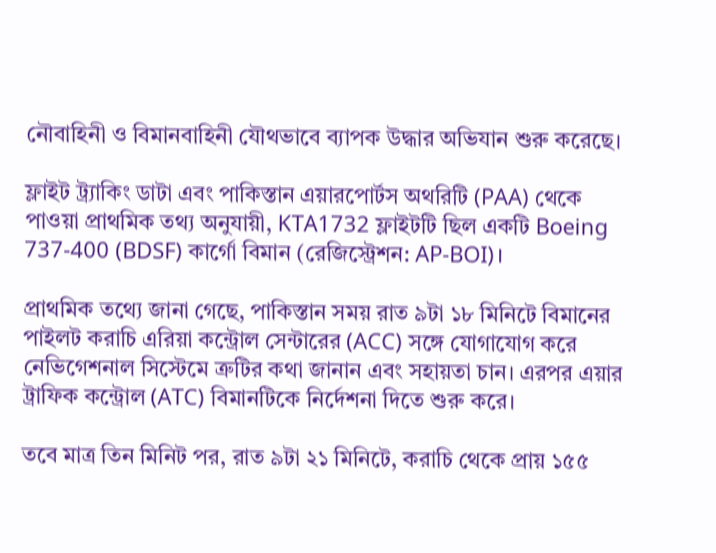নৌবাহিনী ও বিমানবাহিনী যৌথভাবে ব্যাপক উদ্ধার অভিযান শুরু করেছে।

ফ্লাইট ট্র্যাকিং ডাটা এবং পাকিস্তান এয়ারপোর্টস অথরিটি (PAA) থেকে পাওয়া প্রাথমিক তথ্য অনুযায়ী, KTA1732 ফ্লাইটটি ছিল একটি Boeing 737-400 (BDSF) কার্গো বিমান (রেজিস্ট্রেশন: AP-BOI)।

প্রাথমিক তথ্যে জানা গেছে, পাকিস্তান সময় রাত ৯টা ১৮ মিনিটে বিমানের পাইলট করাচি এরিয়া কন্ট্রোল সেন্টারের (ACC) সঙ্গে যোগাযোগ করে নেভিগেশনাল সিস্টেমে ত্রুটির কথা জানান এবং সহায়তা চান। এরপর এয়ার ট্রাফিক কন্ট্রোল (ATC) বিমানটিকে নির্দেশনা দিতে শুরু করে।

তবে মাত্র তিন মিনিট পর, রাত ৯টা ২১ মিনিটে, করাচি থেকে প্রায় ১৫৫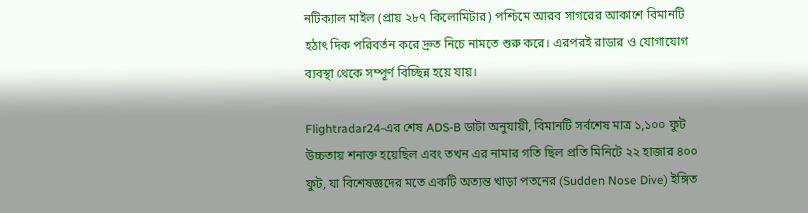নটিক্যাল মাইল (প্রায় ২৮৭ কিলোমিটার) পশ্চিমে আরব সাগরের আকাশে বিমানটি হঠাৎ দিক পরিবর্তন করে দ্রুত নিচে নামতে শুরু করে। এরপরই রাডার ও যোগাযোগ ব্যবস্থা থেকে সম্পূর্ণ বিচ্ছিন্ন হয়ে যায়।

Flightradar24-এর শেষ ADS-B ডাটা অনুযায়ী, বিমানটি সর্বশেষ মাত্র ১,১০০ ফুট উচ্চতায় শনাক্ত হয়েছিল এবং তখন এর নামার গতি ছিল প্রতি মিনিটে ২২ হাজার ৪০০ ফুট, যা বিশেষজ্ঞদের মতে একটি অত্যন্ত খাড়া পতনের (Sudden Nose Dive) ইঙ্গিত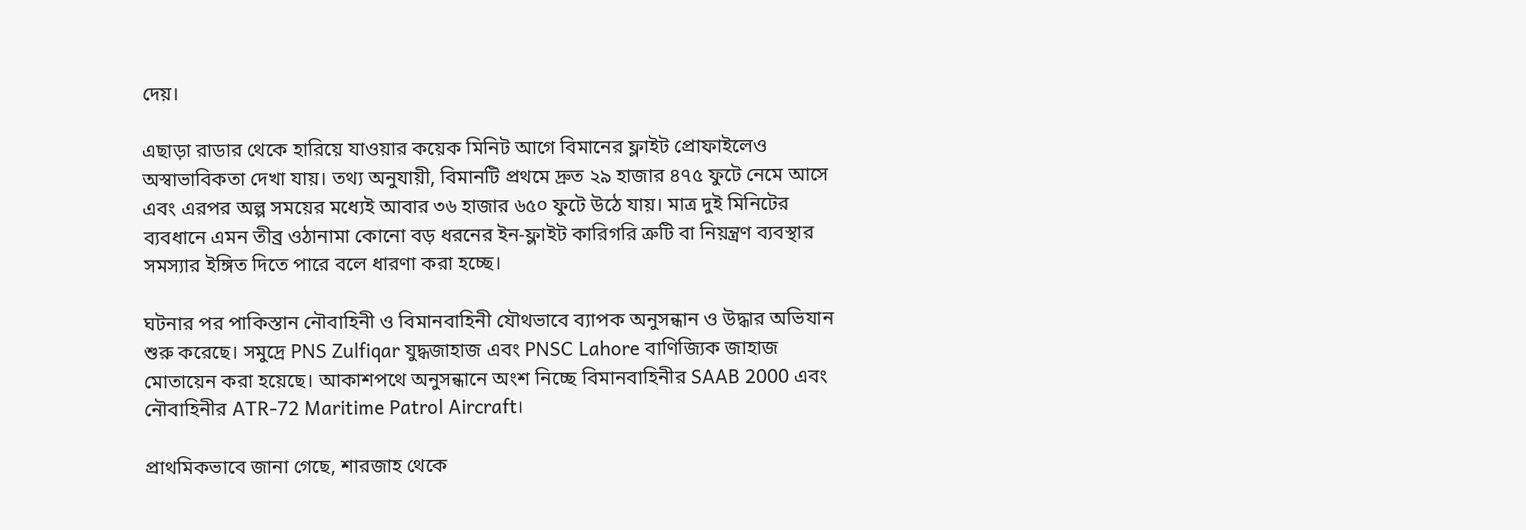দেয়।

এছাড়া রাডার থেকে হারিয়ে যাওয়ার কয়েক মিনিট আগে বিমানের ফ্লাইট প্রোফাইলেও অস্বাভাবিকতা দেখা যায়। তথ্য অনুযায়ী, বিমানটি প্রথমে দ্রুত ২৯ হাজার ৪৭৫ ফুটে নেমে আসে এবং এরপর অল্প সময়ের মধ্যেই আবার ৩৬ হাজার ৬৫০ ফুটে উঠে যায়। মাত্র দুই মিনিটের ব্যবধানে এমন তীব্র ওঠানামা কোনো বড় ধরনের ইন-ফ্লাইট কারিগরি ত্রুটি বা নিয়ন্ত্রণ ব্যবস্থার সমস্যার ইঙ্গিত দিতে পারে বলে ধারণা করা হচ্ছে।

ঘটনার পর পাকিস্তান নৌবাহিনী ও বিমানবাহিনী যৌথভাবে ব্যাপক অনুসন্ধান ও উদ্ধার অভিযান শুরু করেছে। সমুদ্রে PNS Zulfiqar যুদ্ধজাহাজ এবং PNSC Lahore বাণিজ্যিক জাহাজ মোতায়েন করা হয়েছে। আকাশপথে অনুসন্ধানে অংশ নিচ্ছে বিমানবাহিনীর SAAB 2000 এবং নৌবাহিনীর ATR-72 Maritime Patrol Aircraft।

প্রাথমিকভাবে জানা গেছে, শারজাহ থেকে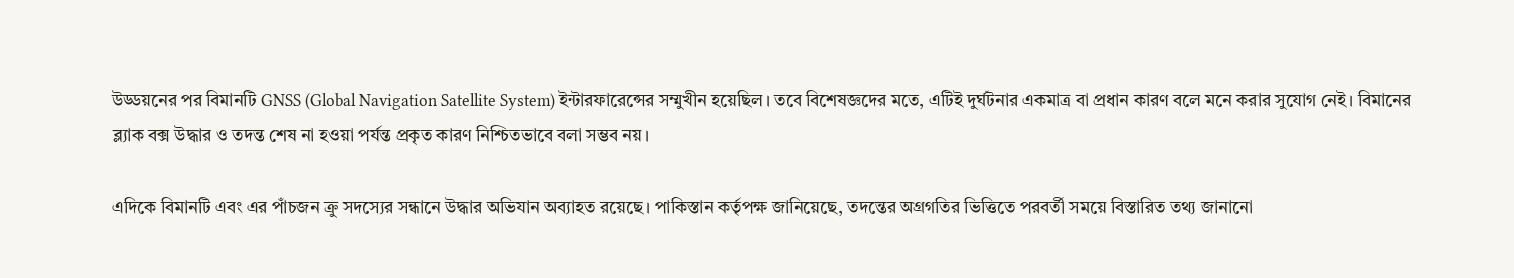উড্ডয়নের পর বিমানটি GNSS (Global Navigation Satellite System) ইন্টারফারেন্সের সম্মুখীন হয়েছিল। তবে বিশেষজ্ঞদের মতে, এটিই দুর্ঘটনার একমাত্র বা প্রধান কারণ বলে মনে করার সুযোগ নেই। বিমানের ব্ল্যাক বক্স উদ্ধার ও তদন্ত শেষ না হওয়া পর্যন্ত প্রকৃত কারণ নিশ্চিতভাবে বলা সম্ভব নয়।

এদিকে বিমানটি এবং এর পাঁচজন ক্রু সদস্যের সন্ধানে উদ্ধার অভিযান অব্যাহত রয়েছে। পাকিস্তান কর্তৃপক্ষ জানিয়েছে, তদন্তের অগ্রগতির ভিত্তিতে পরবর্তী সময়ে বিস্তারিত তথ্য জানানো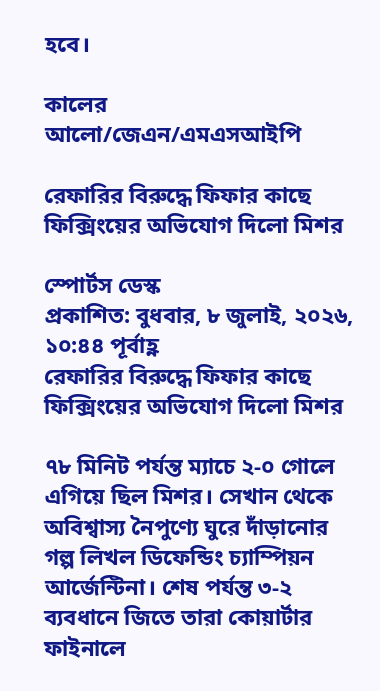হবে।

কালের আলো/জেএন/এমএসআইপি

রেফারির বিরুদ্ধে ফিফার কাছে ফিক্সিংয়ের অভিযোগ দিলো মিশর

স্পোর্টস ডেস্ক
প্রকাশিত: বুধবার, ৮ জুলাই, ২০২৬, ১০:৪৪ পূর্বাহ্ণ
রেফারির বিরুদ্ধে ফিফার কাছে ফিক্সিংয়ের অভিযোগ দিলো মিশর

৭৮ মিনিট পর্যন্ত ম্যাচে ২-০ গোলে এগিয়ে ছিল মিশর। সেখান থেকে অবিশ্বাস্য নৈপুণ্যে ঘুরে দাঁড়ানোর গল্প লিখল ডিফেন্ডিং চ্যাম্পিয়ন আর্জেন্টিনা। শেষ পর্যন্ত ৩-২ ব্যবধানে জিতে তারা কোয়ার্টার ফাইনালে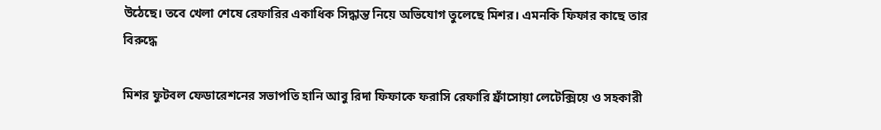উঠেছে। তবে খেলা শেষে রেফারির একাধিক সিদ্ধান্ত নিয়ে অভিযোগ তুলেছে মিশর। এমনকি ফিফার কাছে তার বিরুদ্ধে

মিশর ফুটবল ফেডারেশনের সভাপতি হানি আবু রিদা ফিফাকে ফরাসি রেফারি ফ্রাঁসোয়া লেটেক্সিয়ে ও সহকারী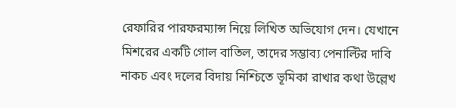রেফারির পারফরম্যান্স নিয়ে লিখিত অভিযোগ দেন। যেখানে মিশরের একটি গোল বাতিল, তাদের সম্ভাব্য পেনাল্টির দাবি নাকচ এবং দলের বিদায় নিশ্চিতে ভূমিকা রাখার কথা উল্লেখ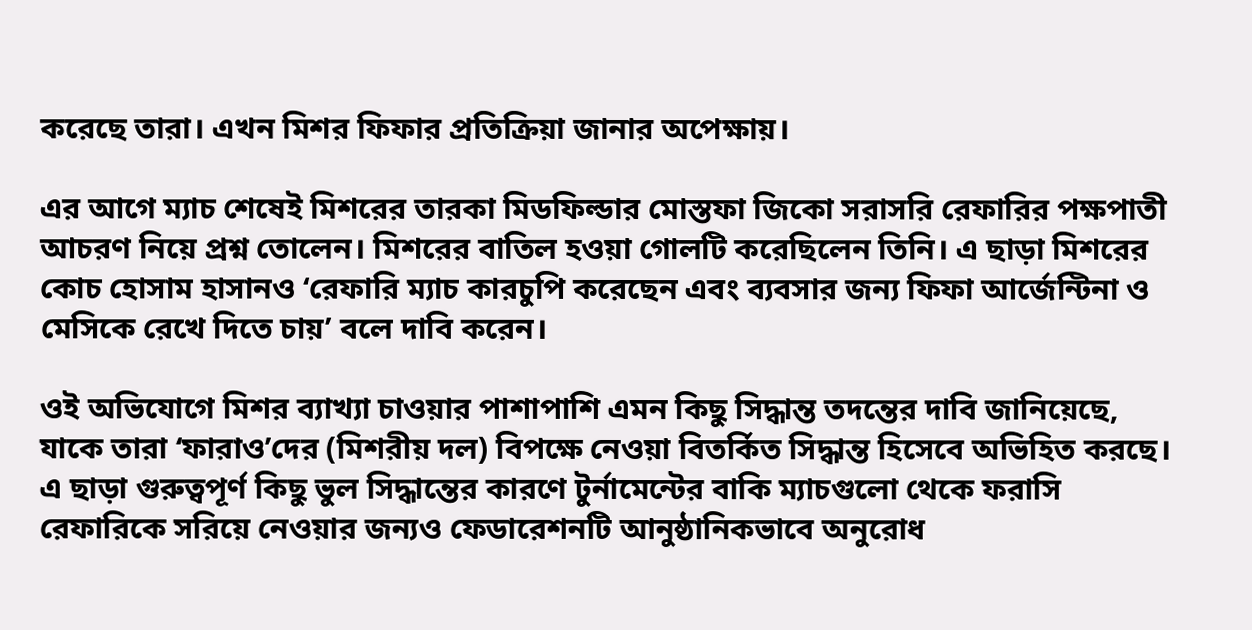করেছে তারা। এখন মিশর ফিফার প্রতিক্রিয়া জানার অপেক্ষায়।

এর আগে ম্যাচ শেষেই মিশরের তারকা মিডফিল্ডার মোস্তফা জিকো সরাসরি রেফারির পক্ষপাতী আচরণ নিয়ে প্রশ্ন তোলেন। মিশরের বাতিল হওয়া গোলটি করেছিলেন তিনি। এ ছাড়া মিশরের কোচ হোসাম হাসানও ‘রেফারি ম্যাচ কারচুপি করেছেন এবং ব্যবসার জন্য ফিফা আর্জেন্টিনা ও মেসিকে রেখে দিতে চায়’ বলে দাবি করেন।

ওই অভিযোগে মিশর ব্যাখ্যা চাওয়ার পাশাপাশি এমন কিছু সিদ্ধান্ত তদন্তের দাবি জানিয়েছে, যাকে তারা ‘ফারাও’দের (মিশরীয় দল) বিপক্ষে নেওয়া বিতর্কিত সিদ্ধান্ত হিসেবে অভিহিত করছে। এ ছাড়া গুরুত্বপূর্ণ কিছু ভুল সিদ্ধান্তের কারণে টুর্নামেন্টের বাকি ম্যাচগুলো থেকে ফরাসি রেফারিকে সরিয়ে নেওয়ার জন্যও ফেডারেশনটি আনুষ্ঠানিকভাবে অনুরোধ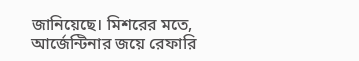জানিয়েছে। মিশরের মতে, আর্জেন্টিনার জয়ে রেফারি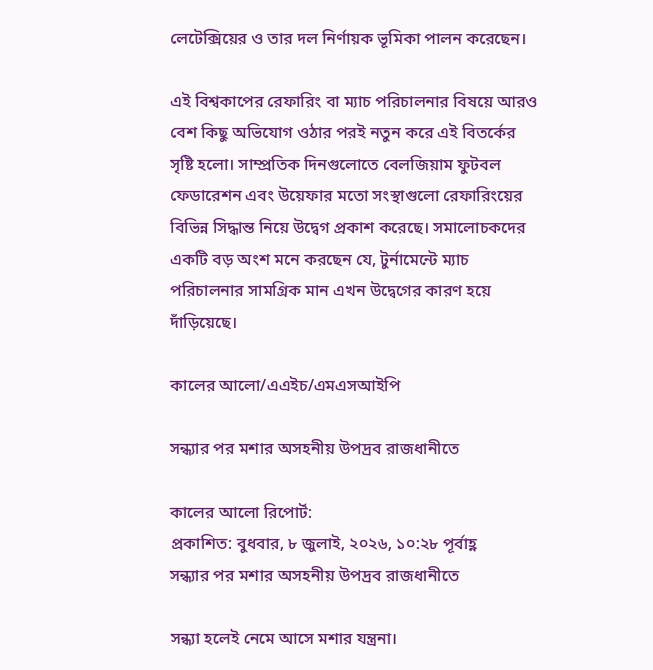লেটেক্সিয়ের ও তার দল নির্ণায়ক ভূমিকা পালন করেছেন।

এই বিশ্বকাপের রেফারিং বা ম্যাচ পরিচালনার বিষয়ে আরও বেশ কিছু অভিযোগ ওঠার পরই নতুন করে এই বিতর্কের সৃষ্টি হলো। সাম্প্রতিক দিনগুলোতে বেলজিয়াম ফুটবল ফেডারেশন এবং উয়েফার মতো সংস্থাগুলো রেফারিংয়ের বিভিন্ন সিদ্ধান্ত নিয়ে উদ্বেগ প্রকাশ করেছে। সমালোচকদের একটি বড় অংশ মনে করছেন যে, টুর্নামেন্টে ম্যাচ পরিচালনার সামগ্রিক মান এখন উদ্বেগের কারণ হয়ে দাঁড়িয়েছে।

কালের আলো/এএইচ/এমএসআইপি

সন্ধ্যার পর মশার অসহনীয় উপদ্রব রাজধানীতে

কালের আলো রিপোর্ট:
প্রকাশিত: বুধবার, ৮ জুলাই, ২০২৬, ১০:২৮ পূর্বাহ্ণ
সন্ধ্যার পর মশার অসহনীয় উপদ্রব রাজধানীতে

সন্ধ্যা হলেই নেমে আসে মশার যন্ত্রনা।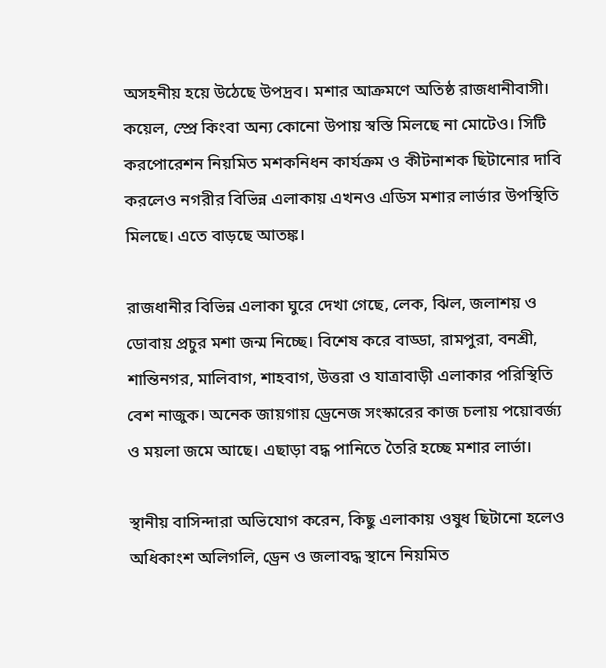অসহনীয় হয়ে উঠেছে উপদ্রব। মশার আক্রমণে অতিষ্ঠ রাজধানীবাসী। কয়েল, স্প্রে কিংবা অন্য কোনো উপায় স্বস্তি মিলছে না মোটেও। সিটি করপোরেশন নিয়মিত মশকনিধন কার্যক্রম ও কীটনাশক ছিটানোর দাবি করলেও নগরীর বিভিন্ন এলাকায় এখনও এডিস মশার লার্ভার উপস্থিতি মিলছে। এতে বাড়ছে আতঙ্ক।

রাজধানীর বিভিন্ন এলাকা ঘুরে দেখা গেছে, লেক, ঝিল, জলাশয় ও ডোবায় প্রচুর মশা জন্ম নিচ্ছে। বিশেষ করে বাড্ডা, রামপুরা, বনশ্রী, শান্তিনগর, মালিবাগ, শাহবাগ, উত্তরা ও যাত্রাবাড়ী এলাকার পরিস্থিতি বেশ নাজুক। অনেক জায়গায় ড্রেনেজ সংস্কারের কাজ চলায় পয়োবর্জ্য ও ময়লা জমে আছে। এছাড়া বদ্ধ পানিতে তৈরি হচ্ছে মশার লার্ভা।

স্থানীয় বাসিন্দারা অভিযোগ করেন, কিছু এলাকায় ওষুধ ছিটানো হলেও অধিকাংশ অলিগলি, ড্রেন ও জলাবদ্ধ স্থানে নিয়মিত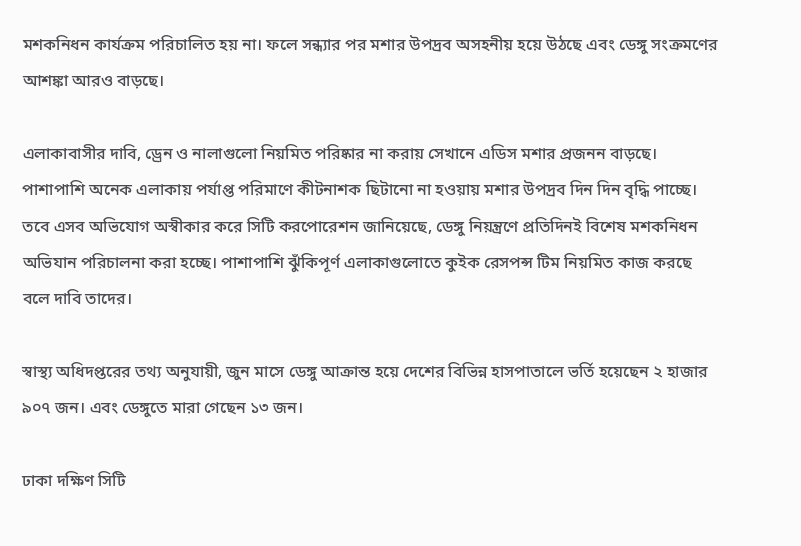মশকনিধন কার্যক্রম পরিচালিত হয় না। ফলে সন্ধ্যার পর মশার উপদ্রব অসহনীয় হয়ে উঠছে এবং ডেঙ্গু সংক্রমণের আশঙ্কা আরও বাড়ছে।

এলাকাবাসীর দাবি, ড্রেন ও নালাগুলো নিয়মিত পরিষ্কার না করায় সেখানে এডিস মশার প্রজনন বাড়ছে। পাশাপাশি অনেক এলাকায় পর্যাপ্ত পরিমাণে কীটনাশক ছিটানো না হওয়ায় মশার উপদ্রব দিন দিন বৃদ্ধি পাচ্ছে। তবে এসব অভিযোগ অস্বীকার করে সিটি করপোরেশন জানিয়েছে, ডেঙ্গু নিয়ন্ত্রণে প্রতিদিনই বিশেষ মশকনিধন অভিযান পরিচালনা করা হচ্ছে। পাশাপাশি ঝুঁকিপূর্ণ এলাকাগুলোতে কুইক রেসপন্স টিম নিয়মিত কাজ করছে বলে দাবি তাদের।

স্বাস্থ্য অধিদপ্তরের তথ্য অনুযায়ী, জুন মাসে ডেঙ্গু আক্রান্ত হয়ে দেশের বিভিন্ন হাসপাতালে ভর্তি হয়েছেন ২ হাজার ৯০৭ জন। এবং ডেঙ্গুতে মারা গেছেন ১৩ জন।

ঢাকা দক্ষিণ সিটি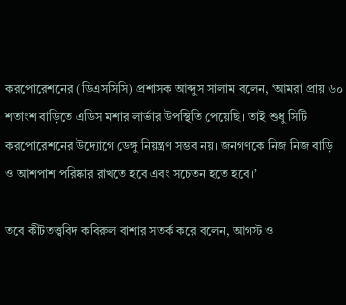করপোরেশনের (ডিএসসিসি) প্রশাসক আব্দুস সালাম বলেন, ‘আমরা প্রায় ৬০ শতাংশ বাড়িতে এডিস মশার লার্ভার উপস্থিতি পেয়েছি। তাই শুধু সিটি করপোরেশনের উদ্যোগে ডেঙ্গু নিয়ন্ত্রণ সম্ভব নয়। জনগণকে নিজ নিজ বাড়ি ও আশপাশ পরিষ্কার রাখতে হবে এবং সচেতন হতে হবে।’

তবে কীটতত্ত্ববিদ কবিরুল বাশার সতর্ক করে বলেন, আগস্ট ও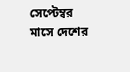সেপ্টেম্বর মাসে দেশের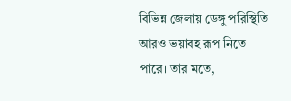বিভিন্ন জেলায় ডেঙ্গু পরিস্থিতি আরও ভয়াবহ রূপ নিতে পারে। তার মতে,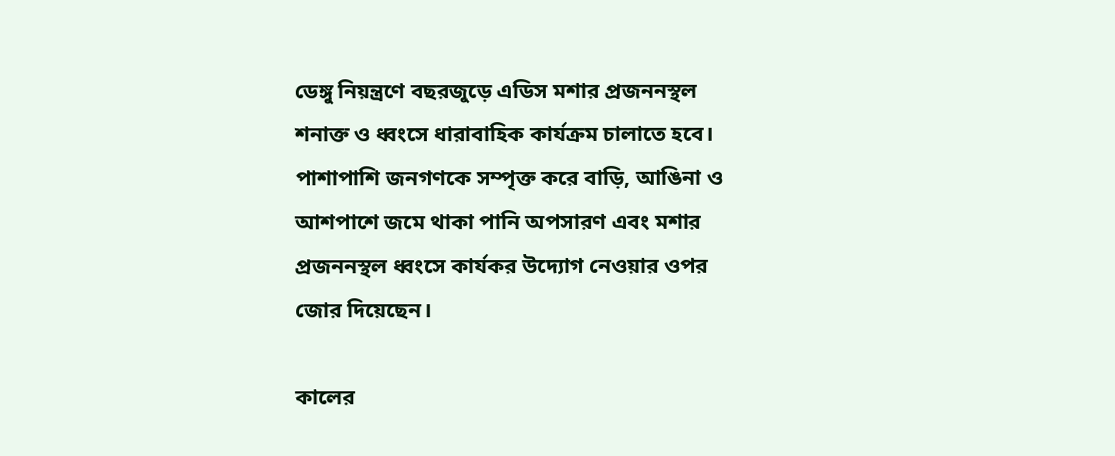ডেঙ্গু নিয়ন্ত্রণে বছরজুড়ে এডিস মশার প্রজননস্থল শনাক্ত ও ধ্বংসে ধারাবাহিক কার্যক্রম চালাতে হবে। পাশাপাশি জনগণকে সম্পৃক্ত করে বাড়ি, আঙিনা ও আশপাশে জমে থাকা পানি অপসারণ এবং মশার প্রজননস্থল ধ্বংসে কার্যকর উদ্যোগ নেওয়ার ওপর জোর দিয়েছেন।

কালের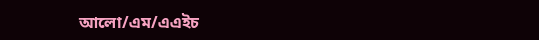আলো/এম/এএইচ